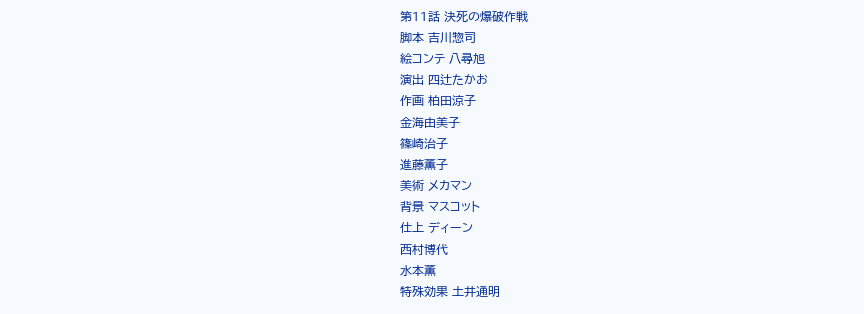第11話 決死の爆破作戦
脚本 吉川惣司
絵コンテ 八尋旭
演出 四辻たかお
作画 柏田涼子
金海由美子
篠崎治子
進藤薫子
美術 メカマン
背景 マスコット
仕上 ディーン
西村博代
水本薫
特殊効果 土井通明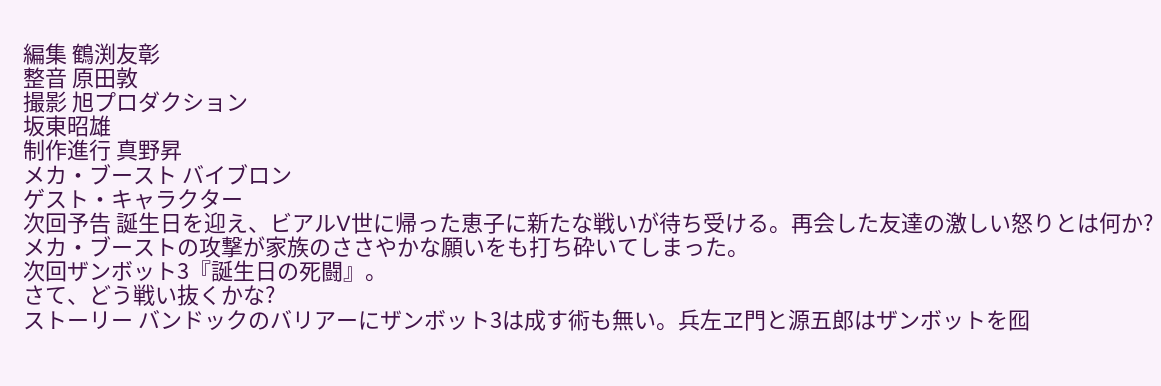編集 鶴渕友彰
整音 原田敦
撮影 旭プロダクション
坂東昭雄
制作進行 真野昇
メカ・ブースト バイブロン
ゲスト・キャラクター
次回予告 誕生日を迎え、ビアルV世に帰った恵子に新たな戦いが待ち受ける。再会した友達の激しい怒りとは何か?メカ・ブーストの攻撃が家族のささやかな願いをも打ち砕いてしまった。
次回ザンボット3『誕生日の死闘』。
さて、どう戦い抜くかな?
ストーリー バンドックのバリアーにザンボット3は成す術も無い。兵左ヱ門と源五郎はザンボットを囮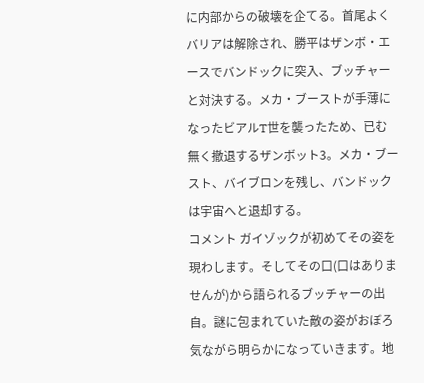に内部からの破壊を企てる。首尾よくバリアは解除され、勝平はザンボ・エースでバンドックに突入、ブッチャーと対決する。メカ・ブーストが手薄になったビアルT世を襲ったため、已む無く撤退するザンボット3。メカ・ブースト、バイブロンを残し、バンドックは宇宙へと退却する。
コメント ガイゾックが初めてその姿を現わします。そしてその口(口はありませんが)から語られるブッチャーの出自。謎に包まれていた敵の姿がおぼろ気ながら明らかになっていきます。地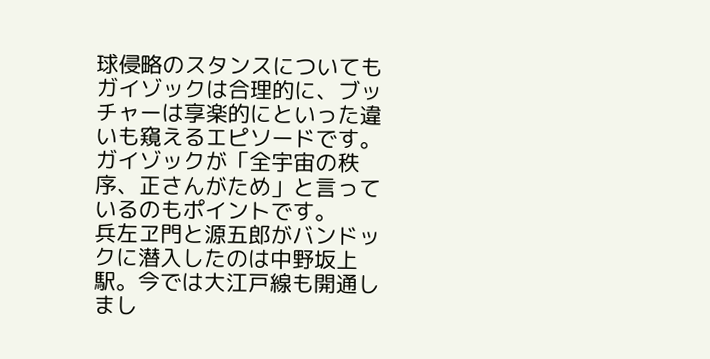球侵略のスタンスについてもガイゾックは合理的に、ブッチャーは享楽的にといった違いも窺えるエピソードです。ガイゾックが「全宇宙の秩序、正さんがため」と言っているのもポイントです。
兵左ヱ門と源五郎がバンドックに潜入したのは中野坂上駅。今では大江戸線も開通しまし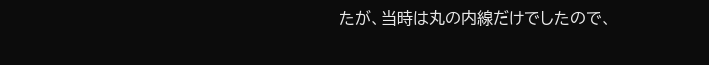たが、当時は丸の内線だけでしたので、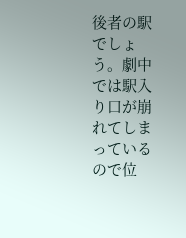後者の駅でしょう。劇中では駅入り口が崩れてしまっているので位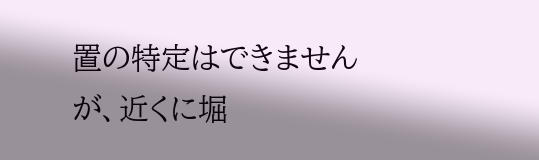置の特定はできませんが、近くに堀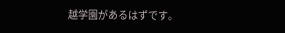越学園があるはずです。